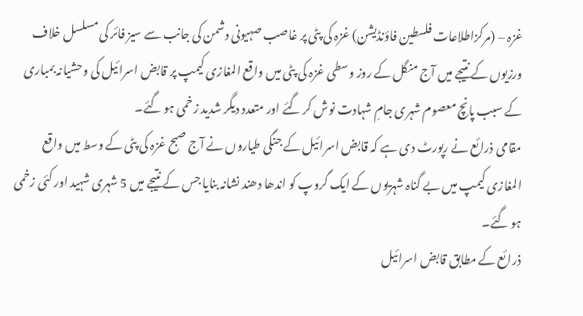غزہ – (مرکزاطلاعات فلسطین فاؤنڈیشن) غزہ کی پٹی پر غاصب صہیونی دشمن کی جانب سے سیز فائر کی مسلسل خلاف ورزیوں کے نتیجے میں آج منگل کے روز وسطی غزہ کی پٹی میں واقع المغازی کیمپ پر قابض اسرائیل کی وحشیانہ بمباری کے سبب پانچ معصوم شہری جامِ شہادت نوش کر گئے اور متعدد دیگر شدید زخمی ہو گئے۔
مقامی ذرائع نے رپورٹ دی ہے کہ قابض اسرائیل کے جنگی طیاروں نے آج صبح غزہ کی پٹی کے وسط میں واقع المغازی کیمپ میں بے گناہ شہریوں کے ایک گروپ کو اندھا دھند نشانہ بنایا جس کے نتیجے میں 5 شہری شہید اور کئی زخمی ہو گئے۔
ذرائع کے مطابق قابض اسرائیل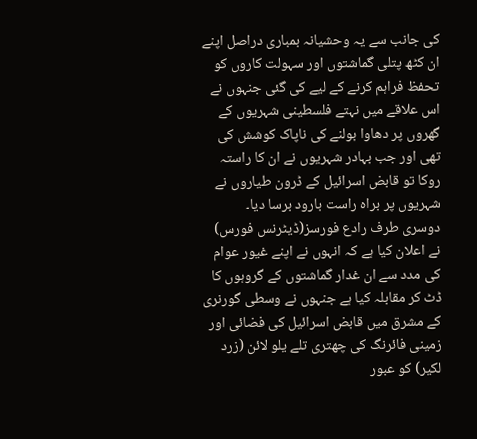کی جانب سے یہ وحشیانہ بمباری دراصل اپنے ان کٹھ پتلی گماشتوں اور سہولت کاروں کو تحفظ فراہم کرنے کے لیے کی گئی جنہوں نے اس علاقے میں نہتے فلسطینی شہریوں کے گھروں پر دھاوا بولنے کی ناپاک کوشش کی تھی اور جب بہادر شہریوں نے ان کا راستہ روکا تو قابض اسرائیل کے ڈرون طیاروں نے شہریوں پر براہ راست بارود برسا دیا۔
دوسری طرف رادع فورسز(ڈیٹرنس فورس) نے اعلان کیا ہے کہ انہوں نے اپنے غیور عوام کی مدد سے ان غدار گماشتوں کے گروہوں کا ڈٹ کر مقابلہ کیا ہے جنہوں نے وسطی گورنری کے مشرق میں قابض اسرائیل کی فضائی اور زمینی فائرنگ کی چھتری تلے یلو لائن (زرد لکیر) کو عبور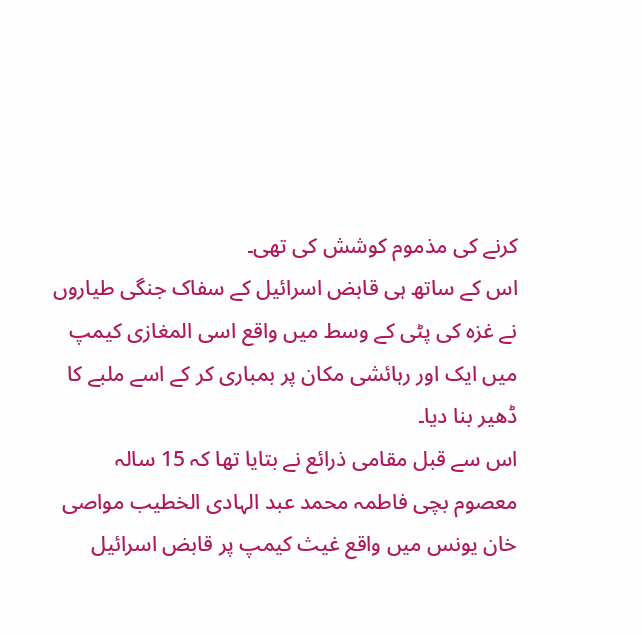کرنے کی مذموم کوشش کی تھی۔
اس کے ساتھ ہی قابض اسرائیل کے سفاک جنگی طیاروں نے غزہ کی پٹی کے وسط میں واقع اسی المغازی کیمپ میں ایک اور رہائشی مکان پر بمباری کر کے اسے ملبے کا ڈھیر بنا دیا۔
اس سے قبل مقامی ذرائع نے بتایا تھا کہ 15 سالہ معصوم بچی فاطمہ محمد عبد الہادی الخطیب مواصی خان یونس میں واقع غیث کیمپ پر قابض اسرائیل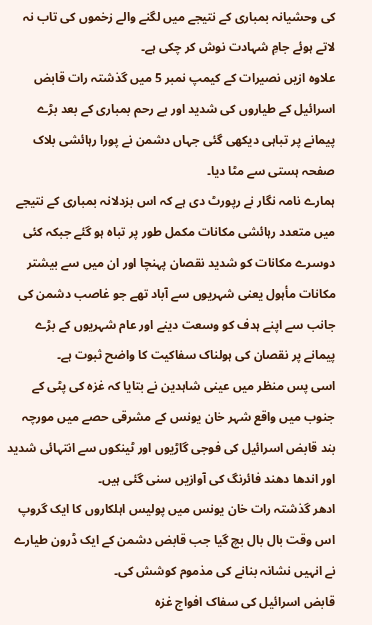کی وحشیانہ بمباری کے نتیجے میں لگنے والے زخموں کی تاب نہ لاتے ہوئے جامِ شہادت نوش کر چکی ہے۔
علاوہ ازیں نصیرات کے کیمپ نمبر 5 میں گذشتہ رات قابض اسرائیل کے طیاروں کی شدید اور بے رحم بمباری کے بعد بڑے پیمانے پر تباہی دیکھی گئی جہاں دشمن نے پورا رہائشی بلاک صفحہ ہستی سے مٹا دیا۔
ہمارے نامہ نگار نے رپورٹ دی ہے کہ اس بزدلانہ بمباری کے نتیجے میں متعدد رہائشی مکانات مکمل طور پر تباہ ہو گئے جبکہ کئی دوسرے مکانات کو شدید نقصان پہنچا اور ان میں سے بیشتر مکانات مأہول یعنی شہریوں سے آباد تھے جو غاصب دشمن کی جانب سے اپنے ہدف کو وسعت دینے اور عام شہریوں کے بڑے پیمانے پر نقصان کی ہولناک سفاکیت کا واضح ثبوت ہے۔
اسی پس منظر میں عینی شاہدین نے بتایا کہ غزہ کی پٹی کے جنوب میں واقع شہر خان یونس کے مشرقی حصے میں مورچہ بند قابض اسرائیل کی فوجی گاڑیوں اور ٹینکوں سے انتہائی شدید اور اندھا دھند فائرنگ کی آوازیں سنی گئی ہیں۔
ادھر گذشتہ رات خان یونس میں پولیس اہلکاروں کا ایک گروپ اس وقت بال بال بچ گیا جب قابض دشمن کے ایک ڈرون طیارے نے انہیں نشانہ بنانے کی مذموم کوشش کی۔
قابض اسرائیل کی سفاک افواج غزہ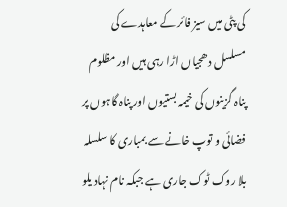کی پٹی میں سیز فائر کے معاہدے کی مسلسل دھجیاں اڑا رہی ہیں اور مظلوم پناہ گزینوں کی خیمہ بستیوں اور پناہ گاہوں پر فضائی و توپ خانے سے بمباری کا سلسلہ بلا روک ٹوک جاری ہے جبکہ نام نہاد یلو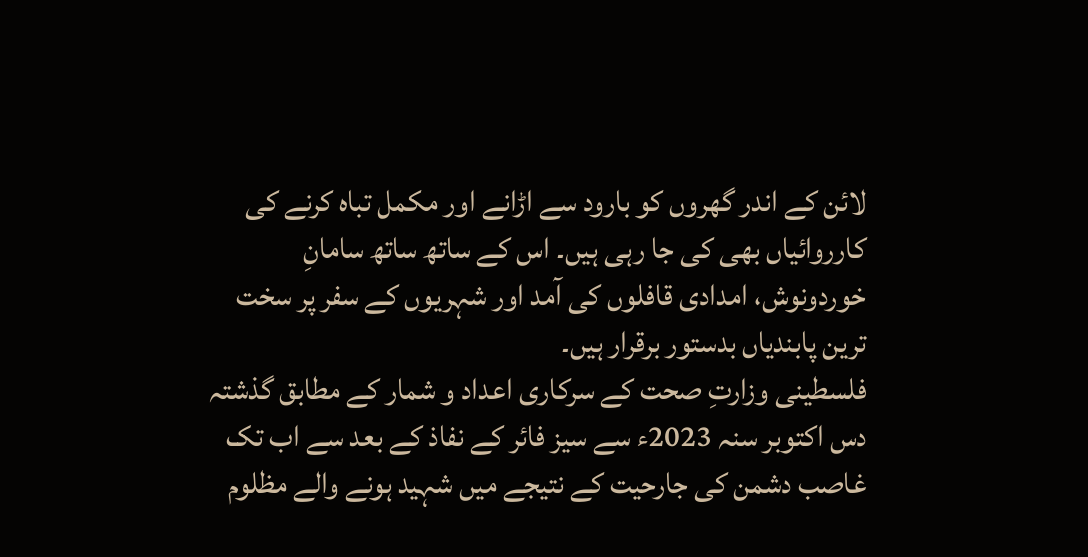لائن کے اندر گھروں کو بارود سے اڑانے اور مکمل تباہ کرنے کی کارروائیاں بھی کی جا رہی ہیں۔ اس کے ساتھ ساتھ سامانِ خوردونوش، امدادی قافلوں کی آمد اور شہریوں کے سفر پر سخت ترین پابندیاں بدستور برقرار ہیں۔
فلسطینی وزارتِ صحت کے سرکاری اعداد و شمار کے مطابق گذشتہ دس اکتوبر سنہ 2023ء سے سیز فائر کے نفاذ کے بعد سے اب تک غاصب دشمن کی جارحیت کے نتیجے میں شہید ہونے والے مظلوم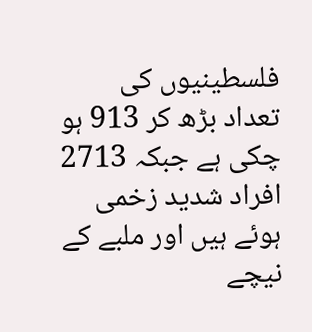فلسطینیوں کی تعداد بڑھ کر 913 ہو چکی ہے جبکہ 2713 افراد شدید زخمی ہوئے ہیں اور ملبے کے نیچے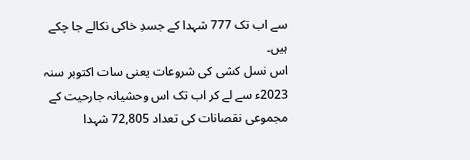سے اب تک 777 شہدا کے جسدِ خاکی نکالے جا چکے ہیں۔
اس نسل کشی کی شروعات یعنی سات اکتوبر سنہ 2023ء سے لے کر اب تک اس وحشیانہ جارحیت کے مجموعی نقصانات کی تعداد 72,805 شہدا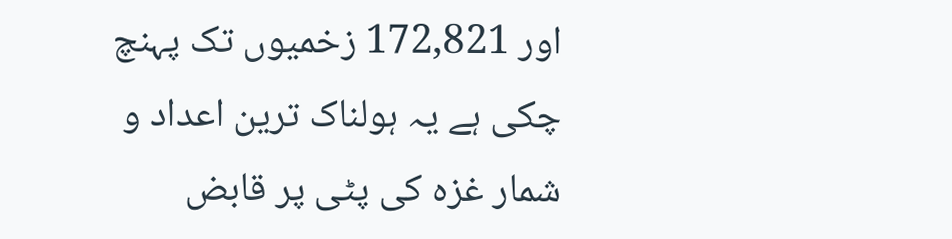اور 172,821 زخمیوں تک پہنچ چکی ہے یہ ہولناک ترین اعداد و شمار غزہ کی پٹی پر قابض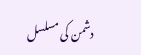دشمن کی مسلسل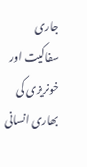جاری سفاکیت اور خونریزی کی بھاری انسانی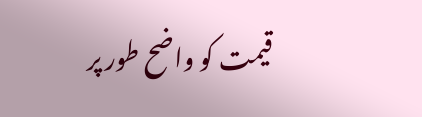قیمت کو واضح طور پر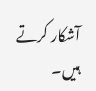آشکار کرتے ہیں۔